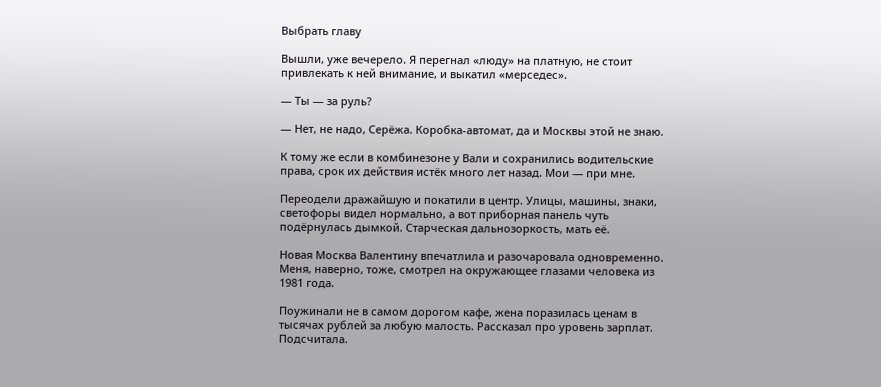Выбрать главу

Вышли, уже вечерело. Я перегнал «люду» на платную, не стоит привлекать к ней внимание, и выкатил «мерседес».

— Ты — за руль?

— Нет, не надо, Серёжа. Коробка-автомат, да и Москвы этой не знаю.

К тому же если в комбинезоне у Вали и сохранились водительские права, срок их действия истёк много лет назад. Мои — при мне.

Переодели дражайшую и покатили в центр. Улицы, машины, знаки, светофоры видел нормально, а вот приборная панель чуть подёрнулась дымкой. Старческая дальнозоркость, мать её.

Новая Москва Валентину впечатлила и разочаровала одновременно. Меня, наверно, тоже, смотрел на окружающее глазами человека из 1981 года.

Поужинали не в самом дорогом кафе, жена поразилась ценам в тысячах рублей за любую малость. Рассказал про уровень зарплат. Подсчитала.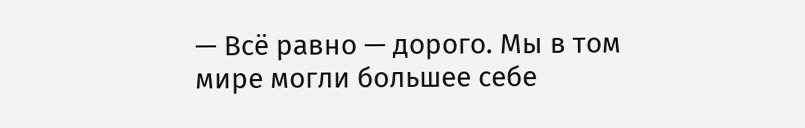— Всё равно — дорого. Мы в том мире могли большее себе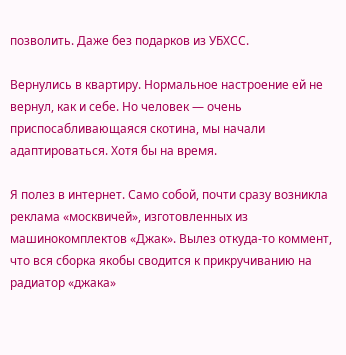позволить. Даже без подарков из УБХСС.

Вернулись в квартиру. Нормальное настроение ей не вернул, как и себе. Но человек — очень приспосабливающаяся скотина, мы начали адаптироваться. Хотя бы на время.

Я полез в интернет. Само собой, почти сразу возникла реклама «москвичей», изготовленных из машинокомплектов «Джак». Вылез откуда-то коммент, что вся сборка якобы сводится к прикручиванию на радиатор «джака»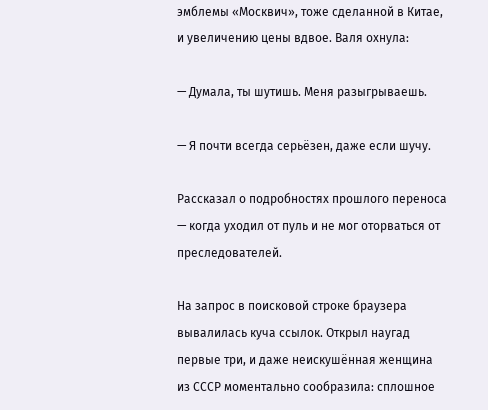эмблемы «Москвич», тоже сделанной в Китае, и увеличению цены вдвое. Валя охнула:

— Думала, ты шутишь. Меня разыгрываешь.

— Я почти всегда серьёзен, даже если шучу.

Рассказал о подробностях прошлого переноса — когда уходил от пуль и не мог оторваться от преследователей.

На запрос в поисковой строке браузера вывалилась куча ссылок. Открыл наугад первые три, и даже неискушённая женщина из СССР моментально сообразила: сплошное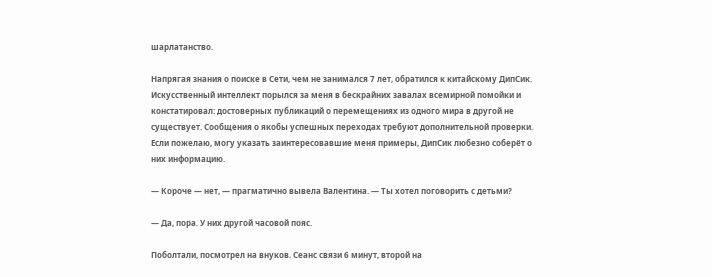шарлатанство.

Напрягая знания о поиске в Сети, чем не занимался 7 лет, обратился к китайскому ДипСик. Искусственный интеллект порылся за меня в бескрайних завалах всемирной помойки и констатировал: достоверных публикаций о перемещениях из одного мира в другой не существует. Сообщения о якобы успешных переходах требуют дополнительной проверки. Если пожелаю, могу указать заинтересовавшие меня примеры, ДипСик любезно соберёт о них информацию.

— Короче — нет, — прагматично вывела Валентина. — Ты хотел поговорить с детьми?

— Да, пора. У них другой часовой пояс.

Поболтали, посмотрел на внуков. Сеанс связи 6 минут, второй на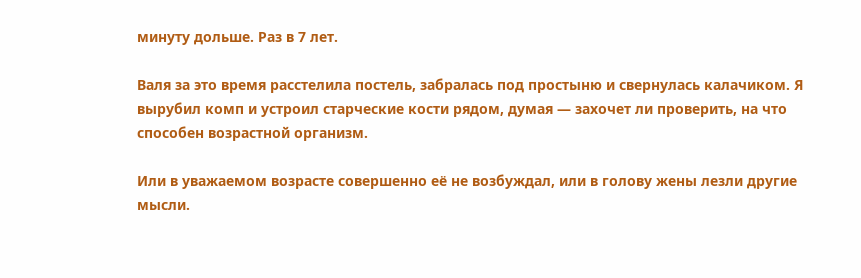минуту дольше. Раз в 7 лет.

Валя за это время расстелила постель, забралась под простыню и свернулась калачиком. Я вырубил комп и устроил старческие кости рядом, думая — захочет ли проверить, на что способен возрастной организм.

Или в уважаемом возрасте совершенно её не возбуждал, или в голову жены лезли другие мысли.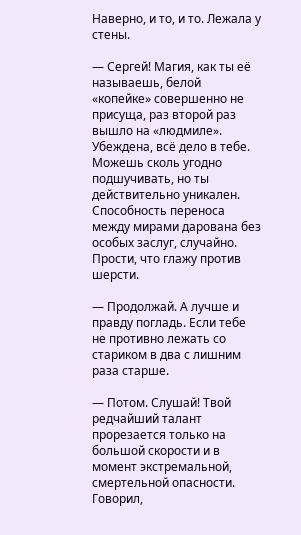Наверно, и то, и то. Лежала у стены.

— Сергей! Магия, как ты её называешь, белой «копейке» совершенно не присуща, раз второй раз вышло на «людмиле». Убеждена, всё дело в тебе. Можешь сколь угодно подшучивать, но ты действительно уникален. Способность переноса между мирами дарована без особых заслуг, случайно. Прости, что глажу против шерсти.

— Продолжай. А лучше и правду погладь. Если тебе не противно лежать со стариком в два с лишним раза старше.

— Потом. Слушай! Твой редчайший талант прорезается только на большой скорости и в момент экстремальной, смертельной опасности. Говорил,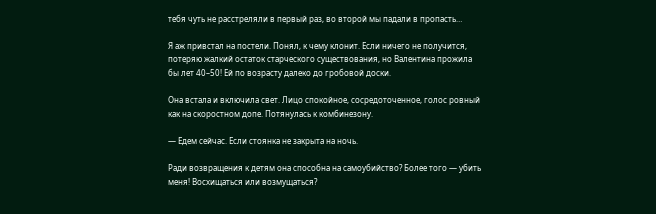тебя чуть не расстреляли в первый раз, во второй мы падали в пропасть…

Я аж привстал на постели. Понял, к чему клонит. Если ничего не получится, потеряю жалкий остаток старческого существования, но Валентина прожила бы лет 40–50! Ей по возрасту далеко до гробовой доски.

Она встала и включила свет. Лицо спокойное, сосредоточенное, голос ровный как на скоростном допе. Потянулась к комбинезону.

— Едем сейчас. Если стоянка не закрыта на ночь.

Ради возвращения к детям она способна на самоубийство? Более того — убить меня! Восхищаться или возмущаться?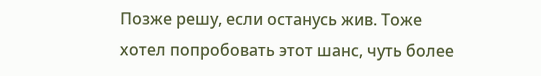Позже решу, если останусь жив. Тоже хотел попробовать этот шанс, чуть более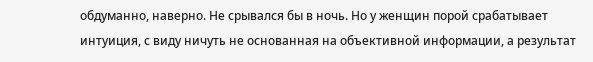обдуманно, наверно. Не срывался бы в ночь. Но у женщин порой срабатывает интуиция, с виду ничуть не основанная на объективной информации, а результат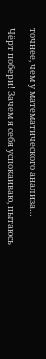точнее, чем у математического анализа…

Чёрт побери! Зачем я себя успокаиваю, пытаюсь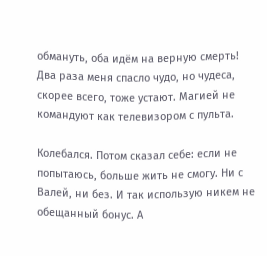обмануть, оба идём на верную смерть! Два раза меня спасло чудо, но чудеса, скорее всего, тоже устают. Магией не командуют как телевизором с пульта.

Колебался. Потом сказал себе: если не попытаюсь, больше жить не смогу. Ни с Валей, ни без. И так использую никем не обещанный бонус. А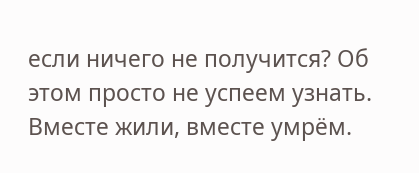если ничего не получится? Об этом просто не успеем узнать. Вместе жили, вместе умрём.